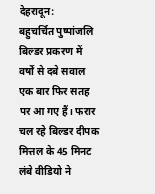देहरादून:
बहुचर्चित पुष्पांजलि बिल्डर प्रकरण में वर्षों से दबे सवाल एक बार फिर सतह पर आ गए हैं। फरार चल रहे बिल्डर दीपक मित्तल के 45 मिनट लंबे वीडियो ने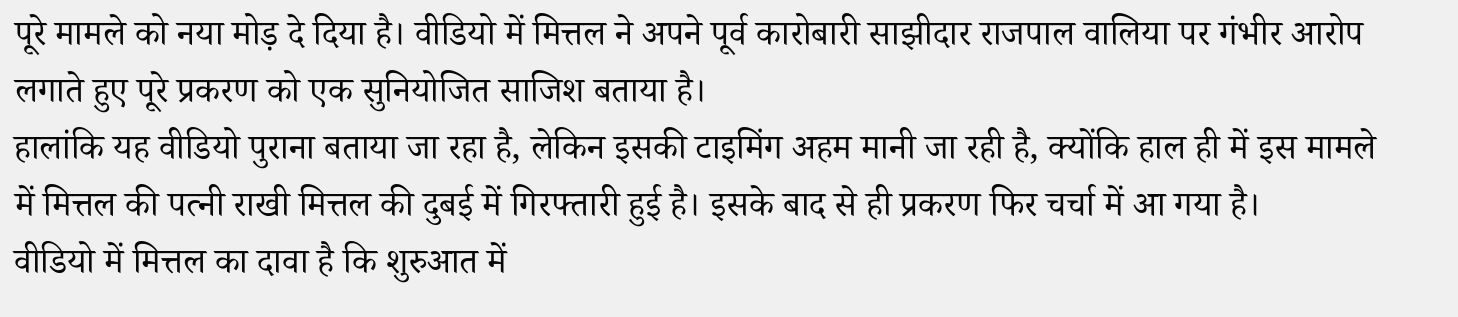पूरे मामले को नया मोड़ दे दिया है। वीडियो में मित्तल ने अपने पूर्व कारोबारी साझीदार राजपाल वालिया पर गंभीर आरोप लगाते हुए पूरे प्रकरण को एक सुनियोजित साजिश बताया है।
हालांकि यह वीडियो पुराना बताया जा रहा है, लेकिन इसकी टाइमिंग अहम मानी जा रही है, क्योंकि हाल ही में इस मामले में मित्तल की पत्नी राखी मित्तल की दुबई में गिरफ्तारी हुई है। इसके बाद से ही प्रकरण फिर चर्चा में आ गया है।
वीडियो में मित्तल का दावा है कि शुरुआत में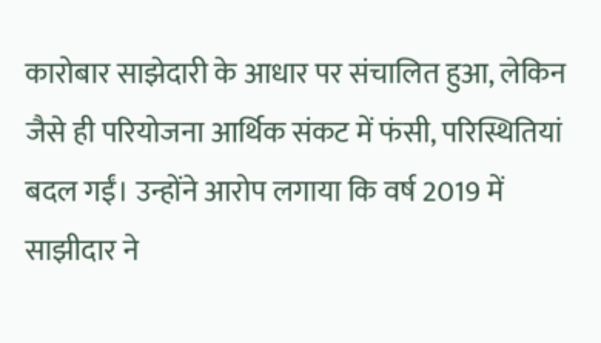कारोबार साझेदारी के आधार पर संचालित हुआ, लेकिन जैसे ही परियोजना आर्थिक संकट में फंसी, परिस्थितियां बदल गईं। उन्होंने आरोप लगाया कि वर्ष 2019 में साझीदार ने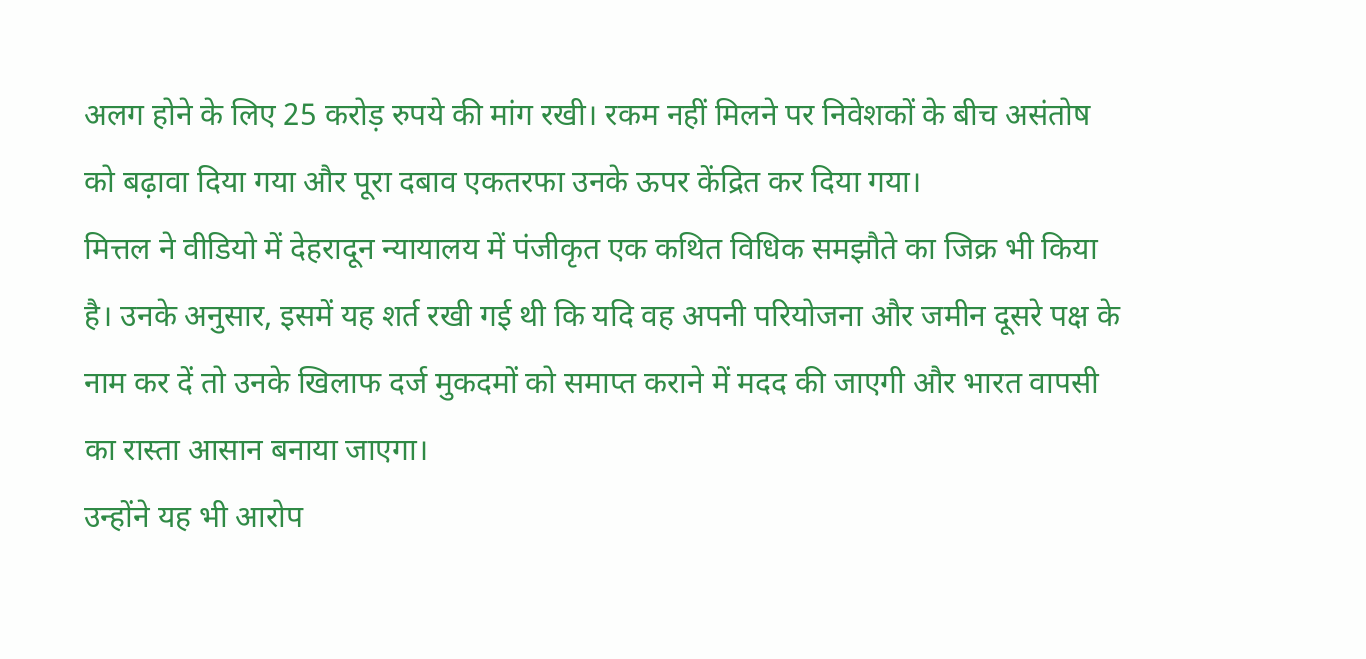अलग होने के लिए 25 करोड़ रुपये की मांग रखी। रकम नहीं मिलने पर निवेशकों के बीच असंतोष को बढ़ावा दिया गया और पूरा दबाव एकतरफा उनके ऊपर केंद्रित कर दिया गया।
मित्तल ने वीडियो में देहरादून न्यायालय में पंजीकृत एक कथित विधिक समझौते का जिक्र भी किया है। उनके अनुसार, इसमें यह शर्त रखी गई थी कि यदि वह अपनी परियोजना और जमीन दूसरे पक्ष के नाम कर दें तो उनके खिलाफ दर्ज मुकदमों को समाप्त कराने में मदद की जाएगी और भारत वापसी का रास्ता आसान बनाया जाएगा।
उन्होंने यह भी आरोप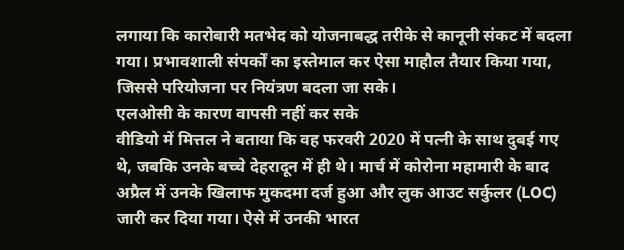लगाया कि कारोबारी मतभेद को योजनाबद्ध तरीके से कानूनी संकट में बदला गया। प्रभावशाली संपर्कों का इस्तेमाल कर ऐसा माहौल तैयार किया गया, जिससे परियोजना पर नियंत्रण बदला जा सके।
एलओसी के कारण वापसी नहीं कर सके
वीडियो में मित्तल ने बताया कि वह फरवरी 2020 में पत्नी के साथ दुबई गए थे, जबकि उनके बच्चे देहरादून में ही थे। मार्च में कोरोना महामारी के बाद अप्रैल में उनके खिलाफ मुकदमा दर्ज हुआ और लुक आउट सर्कुलर (LOC) जारी कर दिया गया। ऐसे में उनकी भारत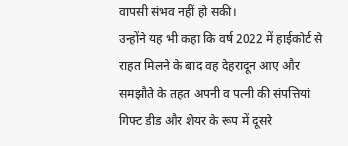वापसी संभव नहीं हो सकी।
उन्होंने यह भी कहा कि वर्ष 2022 में हाईकोर्ट से राहत मिलने के बाद वह देहरादून आए और समझौते के तहत अपनी व पत्नी की संपत्तियां गिफ्ट डीड और शेयर के रूप में दूसरे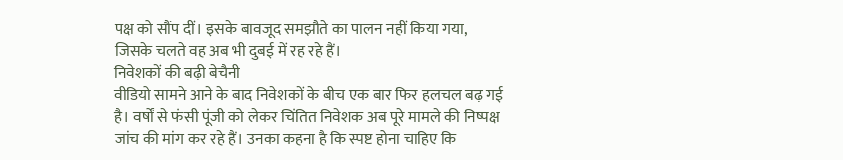पक्ष को सौंप दीं। इसके बावजूद समझौते का पालन नहीं किया गया, जिसके चलते वह अब भी दुबई में रह रहे हैं।
निवेशकों की बढ़ी बेचैनी
वीडियो सामने आने के बाद निवेशकों के बीच एक बार फिर हलचल बढ़ गई है। वर्षों से फंसी पूंजी को लेकर चिंतित निवेशक अब पूरे मामले की निष्पक्ष जांच की मांग कर रहे हैं। उनका कहना है कि स्पष्ट होना चाहिए कि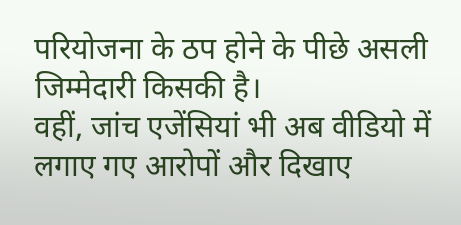परियोजना के ठप होने के पीछे असली जिम्मेदारी किसकी है।
वहीं, जांच एजेंसियां भी अब वीडियो में लगाए गए आरोपों और दिखाए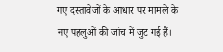गए दस्तावेजों के आधार पर मामले के नए पहलुओं की जांच में जुट गई हैं।